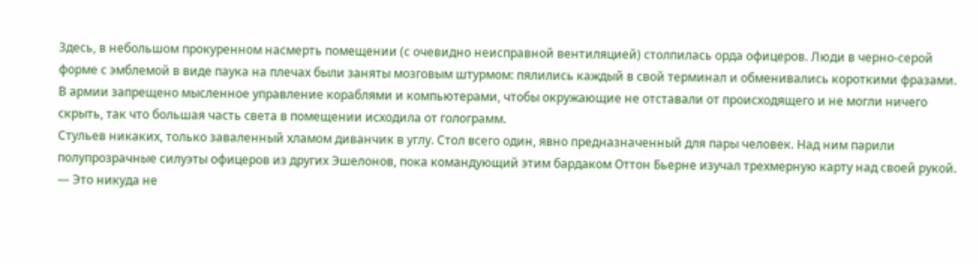Здесь, в небольшом прокуренном насмерть помещении (с очевидно неисправной вентиляцией) столпилась орда офицеров. Люди в черно-серой форме с эмблемой в виде паука на плечах были заняты мозговым штурмом: пялились каждый в свой терминал и обменивались короткими фразами. В армии запрещено мысленное управление кораблями и компьютерами, чтобы окружающие не отставали от происходящего и не могли ничего скрыть, так что большая часть света в помещении исходила от голограмм.
Стульев никаких, только заваленный хламом диванчик в углу. Стол всего один, явно предназначенный для пары человек. Над ним парили полупрозрачные силуэты офицеров из других Эшелонов, пока командующий этим бардаком Оттон Бьерне изучал трехмерную карту над своей рукой.
— Это никуда не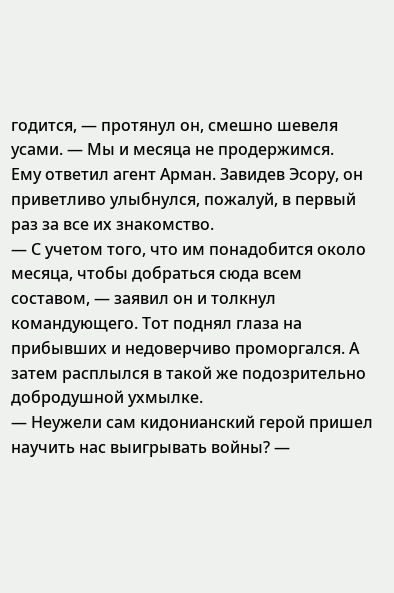годится, — протянул он, смешно шевеля усами. — Мы и месяца не продержимся.
Ему ответил агент Арман. Завидев Эсору, он приветливо улыбнулся, пожалуй, в первый раз за все их знакомство.
— С учетом того, что им понадобится около месяца, чтобы добраться сюда всем составом, — заявил он и толкнул командующего. Тот поднял глаза на прибывших и недоверчиво проморгался. А затем расплылся в такой же подозрительно добродушной ухмылке.
— Неужели сам кидонианский герой пришел научить нас выигрывать войны? —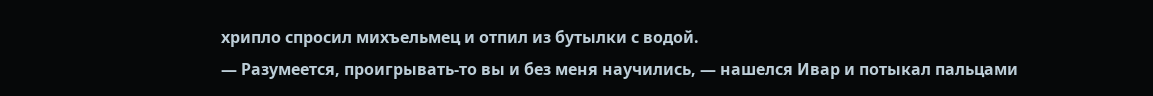хрипло спросил михъельмец и отпил из бутылки с водой.
— Разумеется, проигрывать-то вы и без меня научились, — нашелся Ивар и потыкал пальцами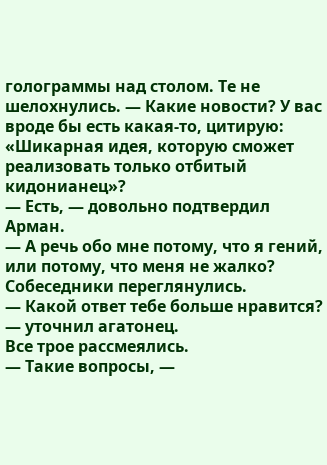голограммы над столом. Те не шелохнулись. — Какие новости? У вас вроде бы есть какая-то, цитирую: «Шикарная идея, которую сможет реализовать только отбитый кидонианец»?
— Есть, — довольно подтвердил Арман.
— А речь обо мне потому, что я гений, или потому, что меня не жалко?
Собеседники переглянулись.
— Какой ответ тебе больше нравится? — уточнил агатонец.
Все трое рассмеялись.
— Такие вопросы, —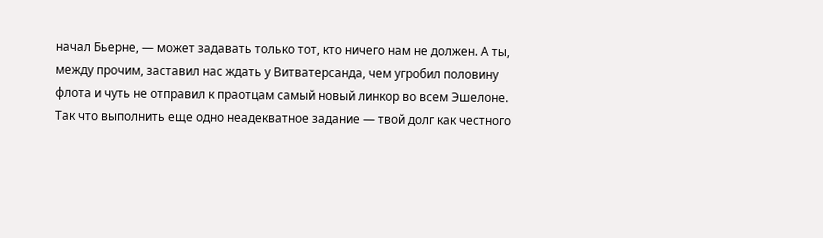начал Бьерне, — может задавать только тот, кто ничего нам не должен. А ты, между прочим, заставил нас ждать у Витватерсанда, чем угробил половину флота и чуть не отправил к праотцам самый новый линкор во всем Эшелоне. Так что выполнить еще одно неадекватное задание — твой долг как честного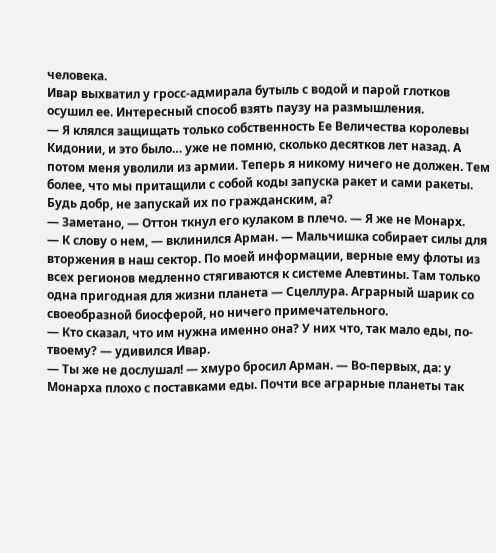человека.
Ивар выхватил у гросс-адмирала бутыль с водой и парой глотков осушил ее. Интересный способ взять паузу на размышления.
— Я клялся защищать только собственность Ее Величества королевы Кидонии, и это было… уже не помню, сколько десятков лет назад. А потом меня уволили из армии. Теперь я никому ничего не должен. Тем более, что мы притащили с собой коды запуска ракет и сами ракеты. Будь добр, не запускай их по гражданским, а?
— Заметано, — Оттон ткнул его кулаком в плечо. — Я же не Монарх.
— К слову о нем, — вклинился Арман. — Мальчишка собирает силы для вторжения в наш сектор. По моей информации, верные ему флоты из всех регионов медленно стягиваются к системе Алевтины. Там только одна пригодная для жизни планета — Сцеллура. Аграрный шарик со своеобразной биосферой, но ничего примечательного.
— Кто сказал, что им нужна именно она? У них что, так мало еды, по-твоему? — удивился Ивар.
— Ты же не дослушал! — хмуро бросил Арман. — Во-первых, да: у Монарха плохо с поставками еды. Почти все аграрные планеты так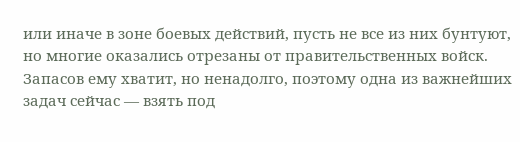или иначе в зоне боевых действий, пусть не все из них бунтуют, но многие оказались отрезаны от правительственных войск. Запасов ему хватит, но ненадолго, поэтому одна из важнейших задач сейчас — взять под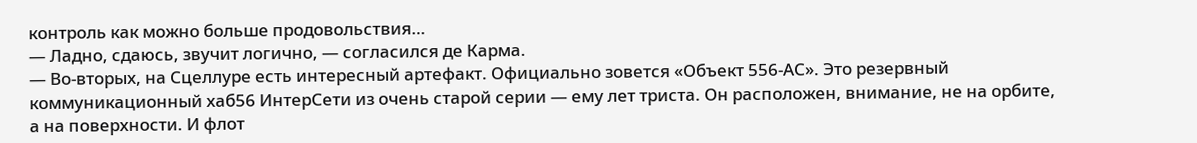контроль как можно больше продовольствия…
— Ладно, сдаюсь, звучит логично, — согласился де Карма.
— Во-вторых, на Сцеллуре есть интересный артефакт. Официально зовется «Объект 556-АС». Это резервный коммуникационный хаб56 ИнтерСети из очень старой серии — ему лет триста. Он расположен, внимание, не на орбите, а на поверхности. И флот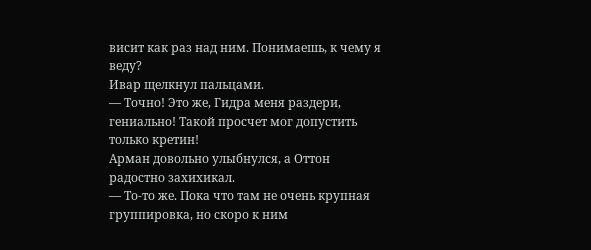висит как раз над ним. Понимаешь, к чему я веду?
Ивар щелкнул пальцами.
— Точно! Это же, Гидра меня раздери, гениально! Такой просчет мог допустить только кретин!
Арман довольно улыбнулся, а Оттон радостно захихикал.
— То-то же. Пока что там не очень крупная группировка, но скоро к ним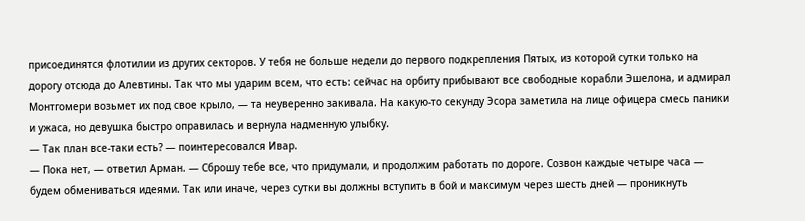присоединятся флотилии из других секторов. У тебя не больше недели до первого подкрепления Пятых, из которой сутки только на дорогу отсюда до Алевтины. Так что мы ударим всем, что есть: сейчас на орбиту прибывают все свободные корабли Эшелона, и адмирал Монтгомери возьмет их под свое крыло, — та неуверенно закивала. На какую-то секунду Эсора заметила на лице офицера смесь паники и ужаса, но девушка быстро оправилась и вернула надменную улыбку.
— Так план все-таки есть? — поинтересовался Ивар.
— Пока нет, — ответил Арман. — Сброшу тебе все, что придумали, и продолжим работать по дороге. Созвон каждые четыре часа — будем обмениваться идеями. Так или иначе, через сутки вы должны вступить в бой и максимум через шесть дней — проникнуть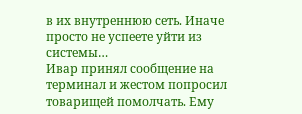в их внутреннюю сеть. Иначе просто не успеете уйти из системы…
Ивар принял сообщение на терминал и жестом попросил товарищей помолчать. Ему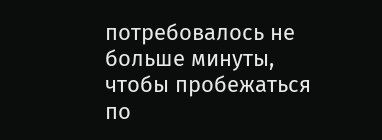потребовалось не больше минуты, чтобы пробежаться по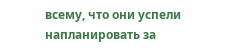всему, что они успели напланировать за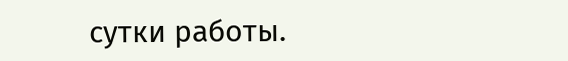сутки работы.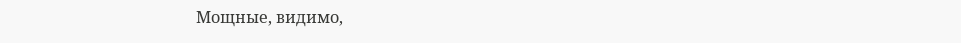Мощные, видимо,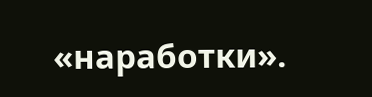«наработки».